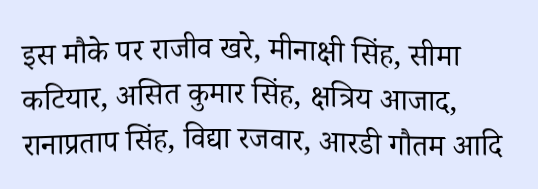इस मौके पर राजीव खरे, मीनाक्षी सिंह, सीमा कटियार, असित कुमार सिंह, क्षत्रिय आजाद, रानाप्रताप सिंह, विद्या रजवार, आरडी गौतम आदि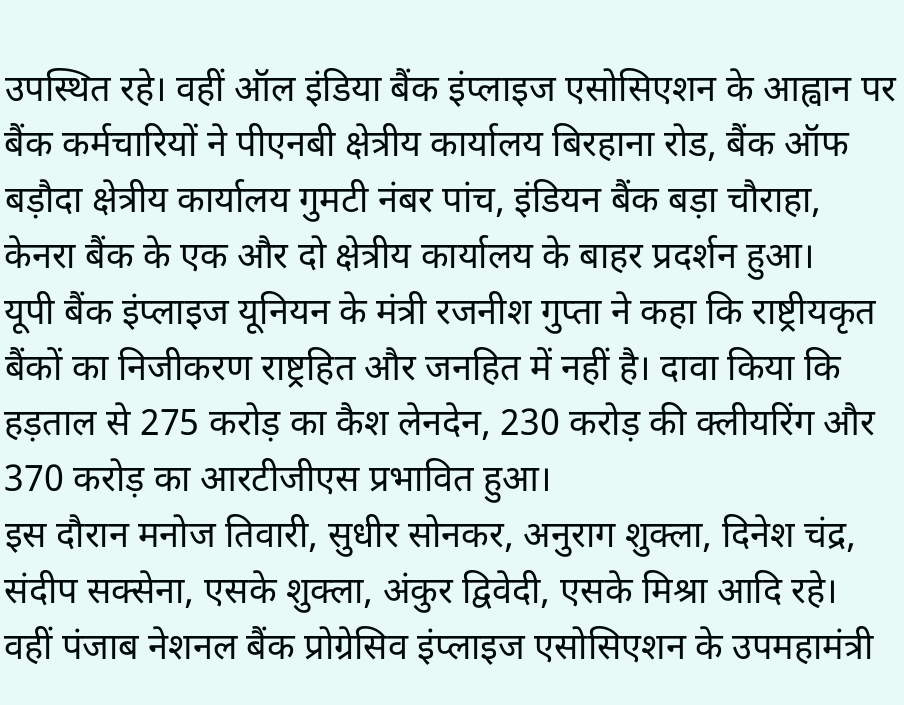उपस्थित रहे। वहीं ऑल इंडिया बैंक इंप्लाइज एसोसिएशन के आह्वान पर बैंक कर्मचारियों ने पीएनबी क्षेत्रीय कार्यालय बिरहाना रोड, बैंक ऑफ बड़ौदा क्षेत्रीय कार्यालय गुमटी नंबर पांच, इंडियन बैंक बड़ा चौराहा, केनरा बैंक के एक और दो क्षेत्रीय कार्यालय के बाहर प्रदर्शन हुआ।
यूपी बैंक इंप्लाइज यूनियन के मंत्री रजनीश गुप्ता ने कहा कि राष्ट्रीयकृत बैंकों का निजीकरण राष्ट्रहित और जनहित में नहीं है। दावा किया कि हड़ताल से 275 करोड़ का कैश लेनदेन, 230 करोड़ की क्लीयरिंग और 370 करोड़ का आरटीजीएस प्रभावित हुआ।
इस दौरान मनोज तिवारी, सुधीर सोनकर, अनुराग शुक्ला, दिनेश चंद्र, संदीप सक्सेना, एसके शुक्ला, अंकुर द्विवेदी, एसके मिश्रा आदि रहे।
वहीं पंजाब नेशनल बैंक प्रोग्रेसिव इंप्लाइज एसोसिएशन के उपमहामंत्री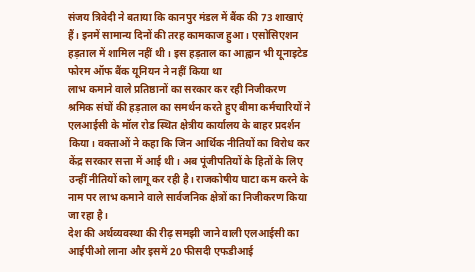संजय त्रिवेदी ने बताया कि कानपुर मंडल में बैंक की 73 शाखाएं हैं। इनमें सामान्य दिनों की तरह कामकाज हुआ। एसोसिएशन हड़ताल में शामिल नहीं थी। इस हड़ताल का आह्वान भी यूनाइटेड फोरम ऑफ बैंक यूनियन ने नहीं किया था
लाभ कमाने वाले प्रतिष्ठानों का सरकार कर रही निजीकरण
श्रमिक संघों की हड़ताल का समर्थन करते हुए बीमा कर्मचारियों ने एलआईसी के मॉल रोड स्थित क्षेत्रीय कार्यालय के बाहर प्रदर्शन किया। वक्ताओं ने कहा कि जिन आर्थिक नीतियों का विरोध कर केंद्र सरकार सत्ता में आई थी। अब पूंजीपतियों के हितों के लिए उन्हीं नीतियों को लागू कर रही है। राजकोषीय घाटा कम करने के नाम पर लाभ कमाने वाले सार्वजनिक क्षेत्रों का निजीकरण किया जा रहा है।
देश की अर्थव्यवस्था की रीढ़ समझी जाने वाली एलआईसी का आईपीओ लाना और इसमें 20 फीसदी एफडीआई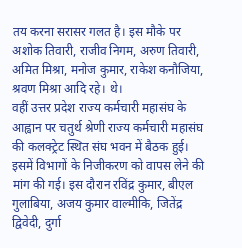तय करना सरासर गलत है। इस मौके पर अशोक तिवारी, राजीव निगम, अरुण तिवारी, अमित मिश्रा, मनोज कुमार, राकेश कनौजिया, श्रवण मिश्रा आदि रहे। थे।
वहीं उत्तर प्रदेश राज्य कर्मचारी महासंघ के आह्वान पर चतुर्थ श्रेणी राज्य कर्मचारी महासंघ की कलक्ट्रेट स्थित संघ भवन में बैठक हुई। इसमें विभागों के निजीकरण को वापस लेने की मांग की गई। इस दौरान रविंद्र कुमार, बीएल गुलाबिया, अजय कुमार वाल्मीकि, जितेंद्र द्विवेदी, दुर्गा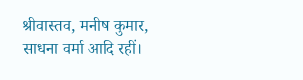श्रीवास्तव, मनीष कुमार, साधना वर्मा आदि रहीं।